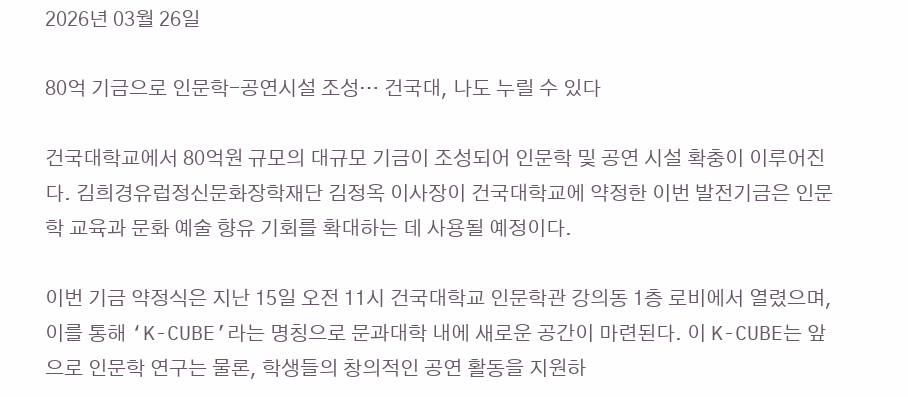2026년 03월 26일

80억 기금으로 인문학-공연시설 조성… 건국대, 나도 누릴 수 있다

건국대학교에서 80억원 규모의 대규모 기금이 조성되어 인문학 및 공연 시설 확충이 이루어진다. 김희경유럽정신문화장학재단 김정옥 이사장이 건국대학교에 약정한 이번 발전기금은 인문학 교육과 문화 예술 향유 기회를 확대하는 데 사용될 예정이다.

이번 기금 약정식은 지난 15일 오전 11시 건국대학교 인문학관 강의동 1층 로비에서 열렸으며, 이를 통해 ‘K-CUBE’라는 명칭으로 문과대학 내에 새로운 공간이 마련된다. 이 K-CUBE는 앞으로 인문학 연구는 물론, 학생들의 창의적인 공연 활동을 지원하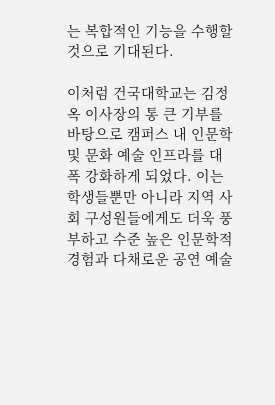는 복합적인 기능을 수행할 것으로 기대된다.

이처럼 건국대학교는 김정옥 이사장의 통 큰 기부를 바탕으로 캠퍼스 내 인문학 및 문화 예술 인프라를 대폭 강화하게 되었다. 이는 학생들뿐만 아니라 지역 사회 구성원들에게도 더욱 풍부하고 수준 높은 인문학적 경험과 다채로운 공연 예술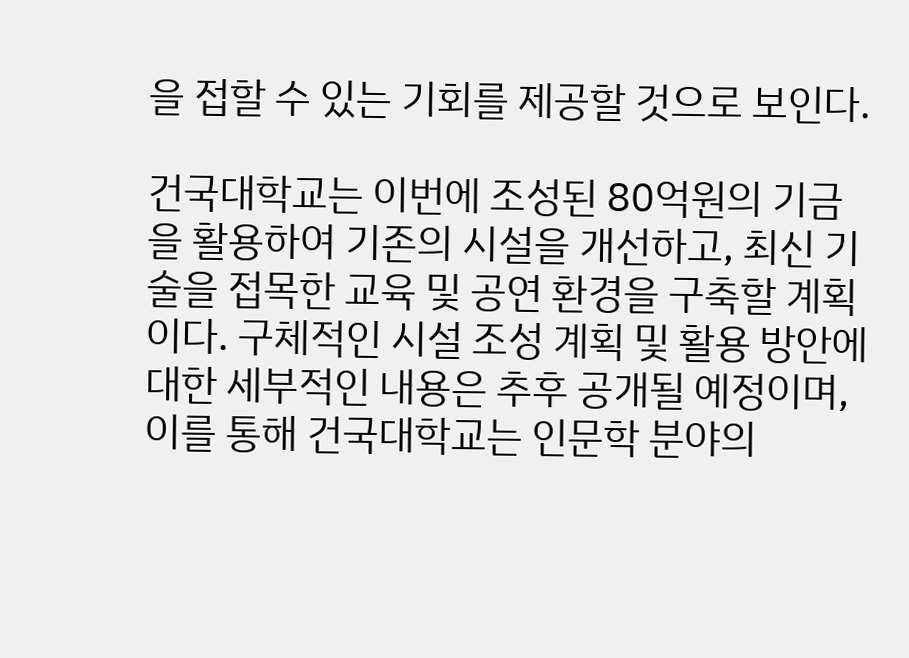을 접할 수 있는 기회를 제공할 것으로 보인다.

건국대학교는 이번에 조성된 80억원의 기금을 활용하여 기존의 시설을 개선하고, 최신 기술을 접목한 교육 및 공연 환경을 구축할 계획이다. 구체적인 시설 조성 계획 및 활용 방안에 대한 세부적인 내용은 추후 공개될 예정이며, 이를 통해 건국대학교는 인문학 분야의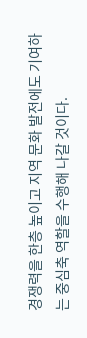경쟁력을 한층 높이고 지역 문화 발전에도 기여하는 중심축 역할을 수행해 나갈 것이다.